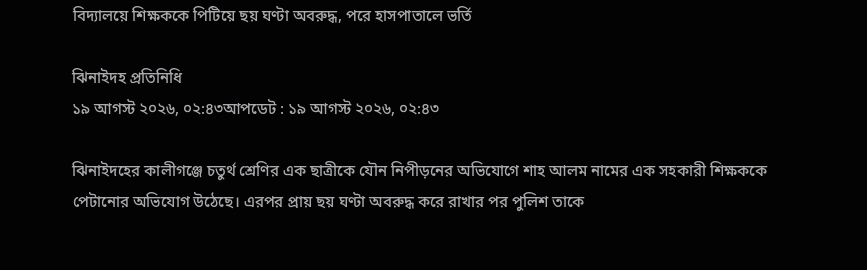বিদ্যালয়ে শিক্ষককে পিটিয়ে ছয় ঘণ্টা অবরুদ্ধ, পরে হাসপাতালে ভর্তি

ঝিনাইদহ প্রতিনিধি
১৯ আগস্ট ২০২৬, ০২:৪৩আপডেট : ১৯ আগস্ট ২০২৬, ০২:৪৩

ঝিনাইদহের কালীগঞ্জে চতুর্থ শ্রেণির এক ছাত্রীকে যৌন নিপীড়নের অভিযোগে শাহ আলম নামের এক সহকারী শিক্ষককে পেটানোর অভিযোগ উঠেছে। এরপর প্রায় ছয় ঘণ্টা অবরুদ্ধ করে রাখার পর পুলিশ তাকে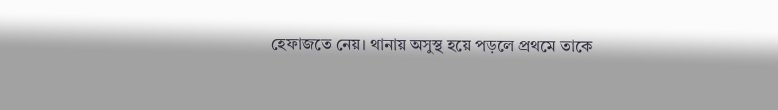হেফাজতে নেয়। থানায় অসুস্থ হয়ে পড়লে প্রথমে তাকে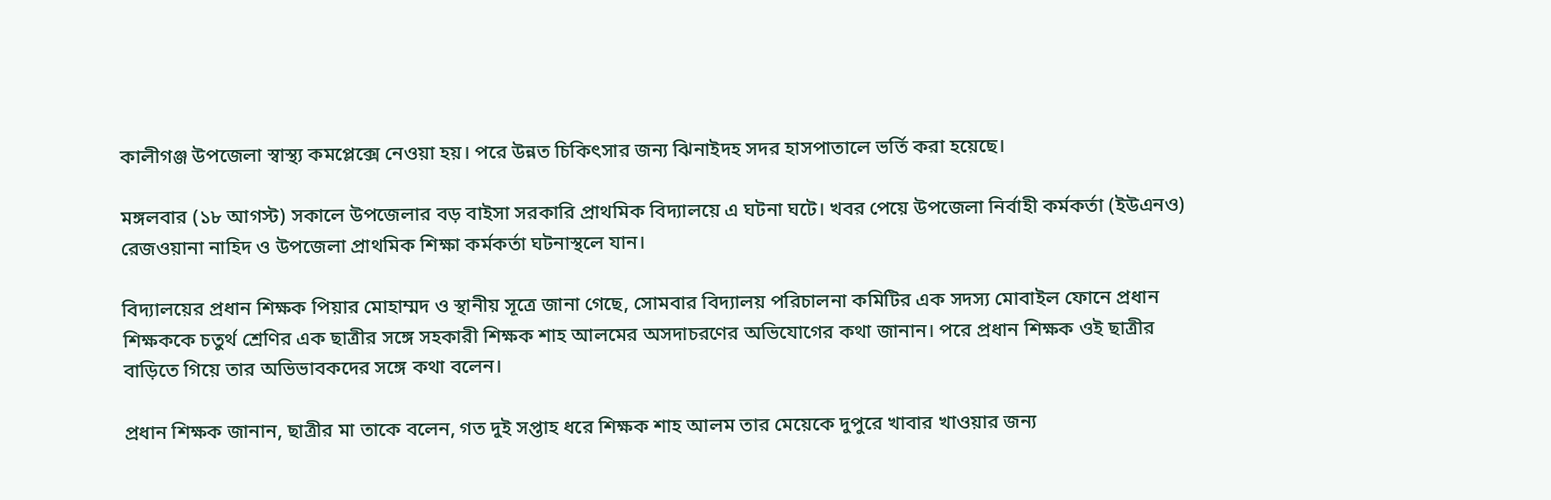কালীগঞ্জ উপজেলা স্বাস্থ্য কমপ্লেক্সে নেওয়া হয়। পরে উন্নত চিকিৎসার জন্য ঝিনাইদহ সদর হাসপাতালে ভর্তি করা হয়েছে।

মঙ্গলবার (১৮ আগস্ট) সকালে উপজেলার বড় বাইসা সরকারি প্রাথমিক বিদ্যালয়ে এ ঘটনা ঘটে। খবর পেয়ে উপজেলা নির্বাহী কর্মকর্তা (ইউএনও) রেজওয়ানা নাহিদ ও উপজেলা প্রাথমিক শিক্ষা কর্মকর্তা ঘটনাস্থলে যান।

বিদ্যালয়ের প্রধান শিক্ষক পিয়ার মোহাম্মদ ও স্থানীয় সূত্রে জানা গেছে, সোমবার বিদ্যালয় পরিচালনা কমিটির এক সদস্য মোবাইল ফোনে প্রধান শিক্ষককে চতুর্থ শ্রেণির এক ছাত্রীর সঙ্গে সহকারী শিক্ষক শাহ আলমের অসদাচরণের অভিযোগের কথা জানান। পরে প্রধান শিক্ষক ওই ছাত্রীর বাড়িতে গিয়ে তার অভিভাবকদের সঙ্গে কথা বলেন।

প্রধান শিক্ষক জানান, ছাত্রীর মা তাকে বলেন, গত দুই সপ্তাহ ধরে শিক্ষক শাহ আলম তার মেয়েকে দুপুরে খাবার খাওয়ার জন্য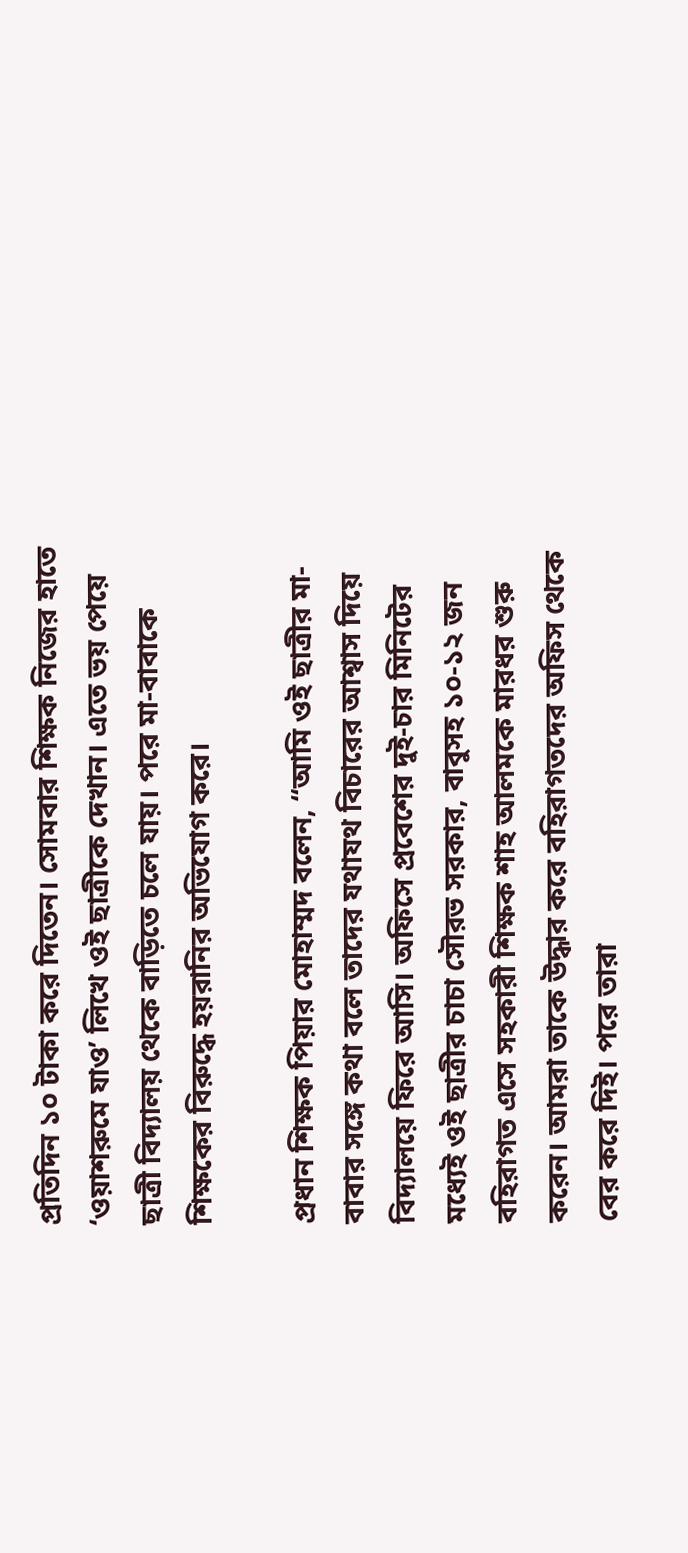প্রতিদিন ১০ টাকা করে দিতেন। সোমবার শিক্ষক নিজের হাতে ‘ওয়াশরুমে যাও’ লিখে ওই ছাত্রীকে দেখান। এতে ভয় পেয়ে ছাত্রী বিদ্যালয় থেকে বাড়িতে চলে যায়। পরে মা-বাবাকে শিক্ষকের বিরুদ্ধে হয়রানির অভিযোগ করে।

প্রধান শিক্ষক পিয়ার মোহাম্মদ বলেন, “আমি ওই ছাত্রীর মা-বাবার সঙ্গে কথা বলে তাদের যথাযথ বিচারের আশ্বাস দিয়ে বিদ্যালয়ে ফিরে আসি। অফিসে প্রবেশের দুই-চার মিনিটের মধ্যেই ওই ছাত্রীর চাচা সৌরভ সরকার, বাবুসহ ১০-১২ জন বহিরাগত এসে সহকারী শিক্ষক শাহ আলমকে মারধর শুরু করেন। আমরা তাকে উদ্ধার করে বহিরাগতদের অফিস থেকে বের করে দিই। পরে তারা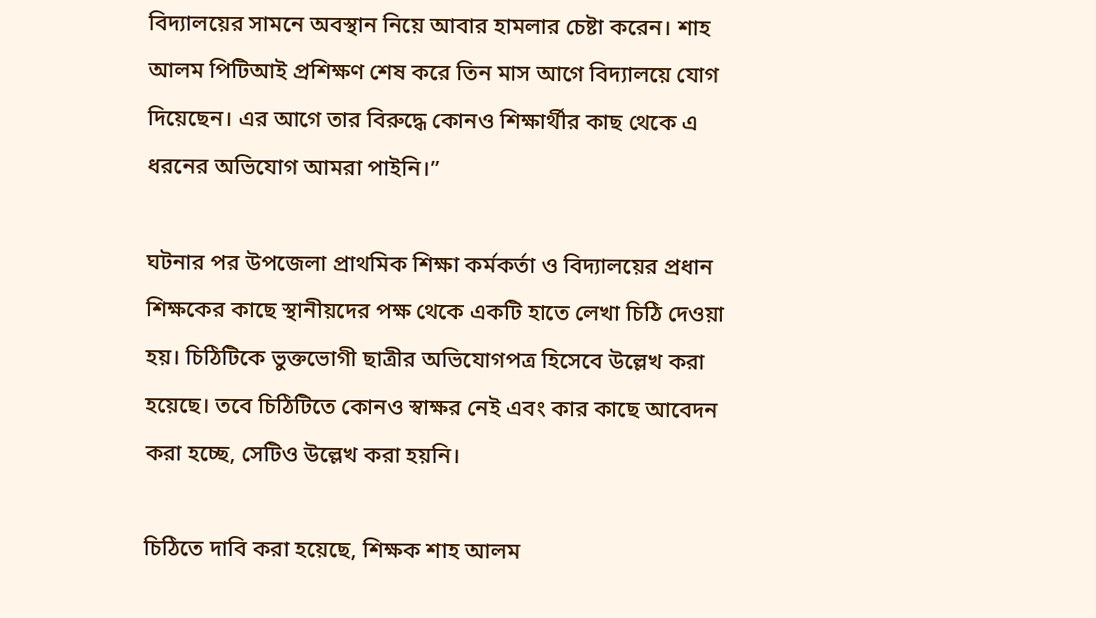বিদ্যালয়ের সামনে অবস্থান নিয়ে আবার হামলার চেষ্টা করেন। শাহ আলম পিটিআই প্রশিক্ষণ শেষ করে তিন মাস আগে বিদ্যালয়ে যোগ দিয়েছেন। এর আগে তার বিরুদ্ধে কোনও শিক্ষার্থীর কাছ থেকে এ ধরনের অভিযোগ আমরা পাইনি।”

ঘটনার পর উপজেলা প্রাথমিক শিক্ষা কর্মকর্তা ও বিদ্যালয়ের প্রধান শিক্ষকের কাছে স্থানীয়দের পক্ষ থেকে একটি হাতে লেখা চিঠি দেওয়া হয়। চিঠিটিকে ভুক্তভোগী ছাত্রীর অভিযোগপত্র হিসেবে উল্লেখ করা হয়েছে। তবে চিঠিটিতে কোনও স্বাক্ষর নেই এবং কার কাছে আবেদন করা হচ্ছে, সেটিও উল্লেখ করা হয়নি।

চিঠিতে দাবি করা হয়েছে, শিক্ষক শাহ আলম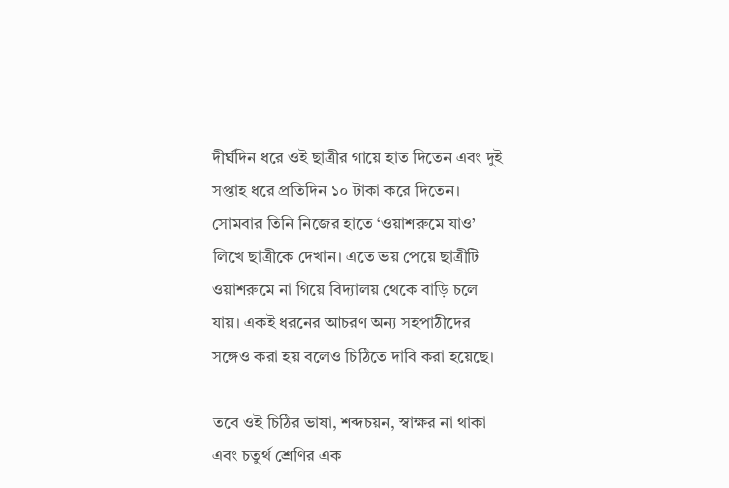দীর্ঘদিন ধরে ওই ছাত্রীর গায়ে হাত দিতেন এবং দুই সপ্তাহ ধরে প্রতিদিন ১০ টাকা করে দিতেন। সোমবার তিনি নিজের হাতে ‘ওয়াশরুমে যাও’ লিখে ছাত্রীকে দেখান। এতে ভয় পেয়ে ছাত্রীটি ওয়াশরুমে না গিয়ে বিদ্যালয় থেকে বাড়ি চলে যায়। একই ধরনের আচরণ অন্য সহপাঠীদের সঙ্গেও করা হয় বলেও চিঠিতে দাবি করা হয়েছে।

তবে ওই চিঠির ভাষা, শব্দচয়ন, স্বাক্ষর না থাকা এবং চতুর্থ শ্রেণির এক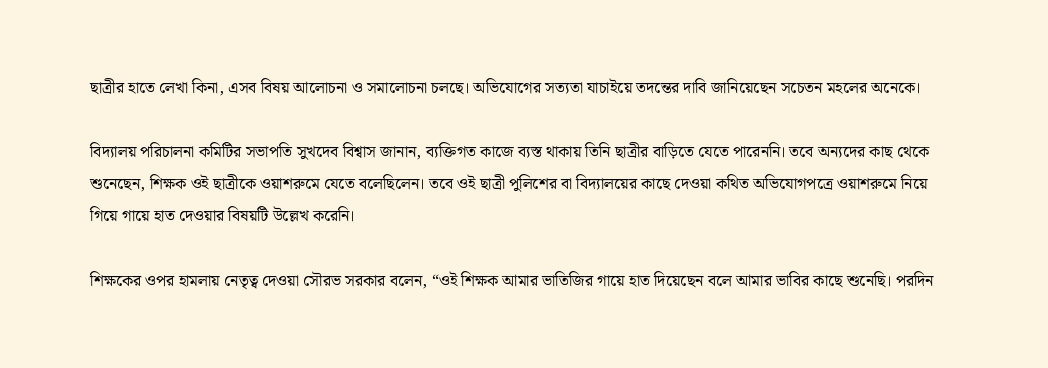ছাত্রীর হাতে লেখা কিনা, এসব বিষয় আলোচনা ও সমালোচনা চলছে। অভিযোগের সত্যতা যাচাইয়ে তদন্তের দাবি জানিয়েছেন সচেতন মহলের অনেকে।

বিদ্যালয় পরিচালনা কমিটির সভাপতি সুখদেব বিশ্বাস জানান, ব্যক্তিগত কাজে ব্যস্ত থাকায় তিনি ছাত্রীর বাড়িতে যেতে পারেননি। তবে অন্যদের কাছ থেকে শুনেছেন, শিক্ষক ওই ছাত্রীকে ওয়াশরুমে যেতে বলেছিলেন। তবে ওই ছাত্রী পুলিশের বা বিদ্যালয়ের কাছে দেওয়া কথিত অভিযোগপত্রে ওয়াশরুমে নিয়ে গিয়ে গায়ে হাত দেওয়ার বিষয়টি উল্লেখ করেনি।

শিক্ষকের ওপর হামলায় নেতৃত্ব দেওয়া সৌরভ সরকার বলেন, “ওই শিক্ষক আমার ভাতিজির গায়ে হাত দিয়েছেন বলে আমার ভাবির কাছে শুনেছি। পরদিন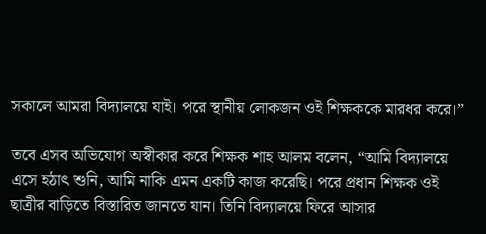সকালে আমরা বিদ্যালয়ে যাই। পরে স্থানীয় লোকজন ওই শিক্ষককে মারধর করে।”

তবে এসব অভিযোগ অস্বীকার করে শিক্ষক শাহ আলম বলেন, “আমি বিদ্যালয়ে এসে হঠাৎ শুনি, আমি নাকি এমন একটি কাজ করেছি। পরে প্রধান শিক্ষক ওই ছাত্রীর বাড়িতে বিস্তারিত জানতে যান। তিনি বিদ্যালয়ে ফিরে আসার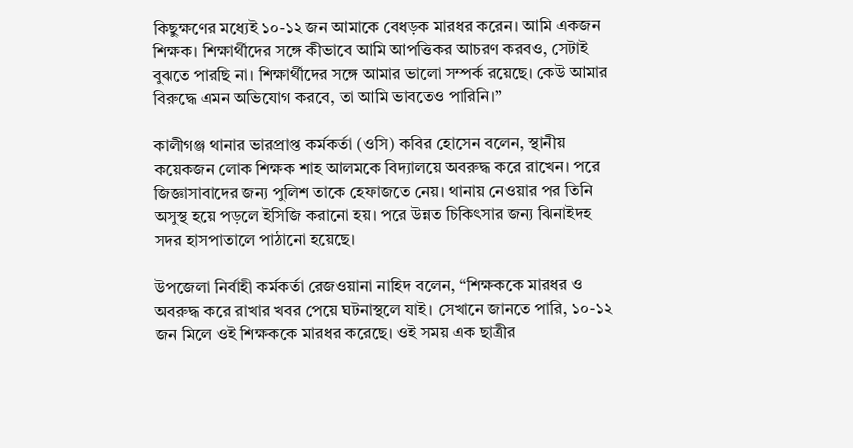কিছুক্ষণের মধ্যেই ১০-১২ জন আমাকে বেধড়ক মারধর করেন। আমি একজন শিক্ষক। শিক্ষার্থীদের সঙ্গে কীভাবে আমি আপত্তিকর আচরণ করবও, সেটাই বুঝতে পারছি না। শিক্ষার্থীদের সঙ্গে আমার ভালো সম্পর্ক রয়েছে। কেউ আমার বিরুদ্ধে এমন অভিযোগ করবে, তা আমি ভাবতেও পারিনি।”

কালীগঞ্জ থানার ভারপ্রাপ্ত কর্মকর্তা (ওসি) কবির হোসেন বলেন, স্থানীয় কয়েকজন লোক শিক্ষক শাহ আলমকে বিদ্যালয়ে অবরুদ্ধ করে রাখেন। পরে জিজ্ঞাসাবাদের জন্য পুলিশ তাকে হেফাজতে নেয়। থানায় নেওয়ার পর তিনি অসুস্থ হয়ে পড়লে ইসিজি করানো হয়। পরে উন্নত চিকিৎসার জন্য ঝিনাইদহ সদর হাসপাতালে পাঠানো হয়েছে।

উপজেলা নির্বাহী কর্মকর্তা রেজওয়ানা নাহিদ বলেন, “শিক্ষককে মারধর ও অবরুদ্ধ করে রাখার খবর পেয়ে ঘটনাস্থলে যাই। সেখানে জানতে পারি, ১০-১২ জন মিলে ওই শিক্ষককে মারধর করেছে। ওই সময় এক ছাত্রীর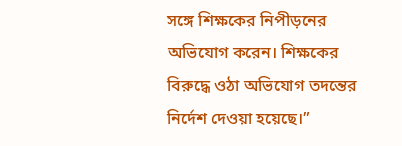সঙ্গে শিক্ষকের নিপীড়নের অভিযোগ করেন। শিক্ষকের বিরুদ্ধে ওঠা অভিযোগ তদন্তের নির্দেশ দেওয়া হয়েছে।”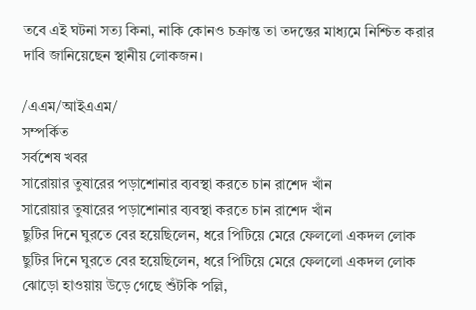তবে এই ঘটনা সত্য কিনা, নাকি কোনও চক্রান্ত তা তদন্তের মাধ্যমে নিশ্চিত করার দাবি জানিয়েছেন স্থানীয় লোকজন।

/এএম/আইএএম/
সম্পর্কিত
সর্বশেষ খবর
সারোয়ার তুষারের পড়াশোনার ব্যবস্থা করতে চান রাশেদ খাঁন
সারোয়ার তুষারের পড়াশোনার ব্যবস্থা করতে চান রাশেদ খাঁন
ছুটির দিনে ঘুরতে বের হয়েছিলেন, ধরে পিটিয়ে মেরে ফেললো একদল লোক
ছুটির দিনে ঘুরতে বের হয়েছিলেন, ধরে পিটিয়ে মেরে ফেললো একদল লোক
ঝোড়ো হাওয়ায় উড়ে গেছে শুঁটকি পল্লি,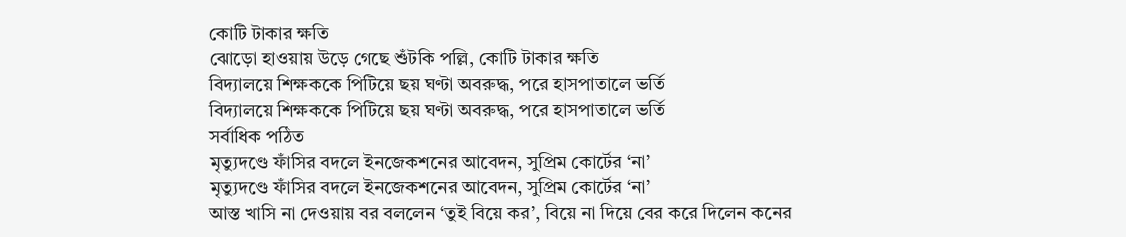কোটি টাকার ক্ষতি
ঝোড়ো হাওয়ায় উড়ে গেছে শুঁটকি পল্লি, কোটি টাকার ক্ষতি
বিদ্যালয়ে শিক্ষককে পিটিয়ে ছয় ঘণ্টা অবরুদ্ধ, পরে হাসপাতালে ভর্তি
বিদ্যালয়ে শিক্ষককে পিটিয়ে ছয় ঘণ্টা অবরুদ্ধ, পরে হাসপাতালে ভর্তি
সর্বাধিক পঠিত
মৃত্যুদণ্ডে ফাঁসির বদলে ইনজেকশনের আবেদন, সুপ্রিম কোর্টের ‘না’
মৃত্যুদণ্ডে ফাঁসির বদলে ইনজেকশনের আবেদন, সুপ্রিম কোর্টের ‘না’
আস্ত খাসি না দেওয়ায় বর বললেন ‘তুই বিয়ে কর’, বিয়ে না দিয়ে বের করে দিলেন কনের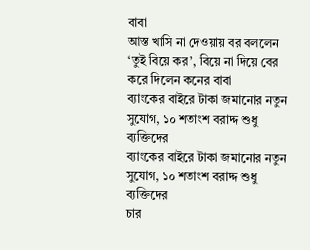বাবা
আস্ত খাসি না দেওয়ায় বর বললেন ‘তুই বিয়ে কর’, বিয়ে না দিয়ে বের করে দিলেন কনের বাবা
ব্যাংকের বাইরে টাকা জমানোর নতুন সুযোগ, ১০ শতাংশ বরাদ্দ শুধু ব্যক্তিদের
ব্যাংকের বাইরে টাকা জমানোর নতুন সুযোগ, ১০ শতাংশ বরাদ্দ শুধু ব্যক্তিদের
চার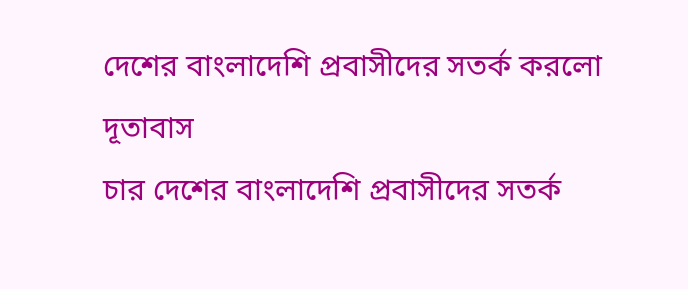দেশের বাংলাদেশি প্রবাসীদের সতর্ক করলো দূতাবাস
চার দেশের বাংলাদেশি প্রবাসীদের সতর্ক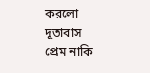করলো দূতাবাস
প্রেম নাকি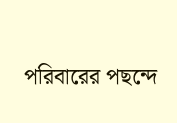পরিবারের পছন্দে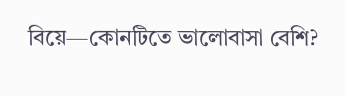বিয়ে—কোনটিতে ভালোবাসা বেশি?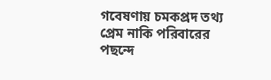গবেষণায় চমকপ্রদ তথ্য
প্রেম নাকি পরিবারের পছন্দে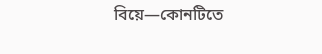বিয়ে—কোনটিতে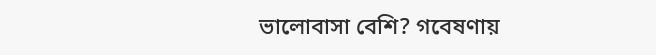ভালোবাসা বেশি? গবেষণায়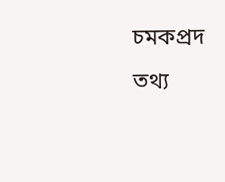চমকপ্রদ তথ্য